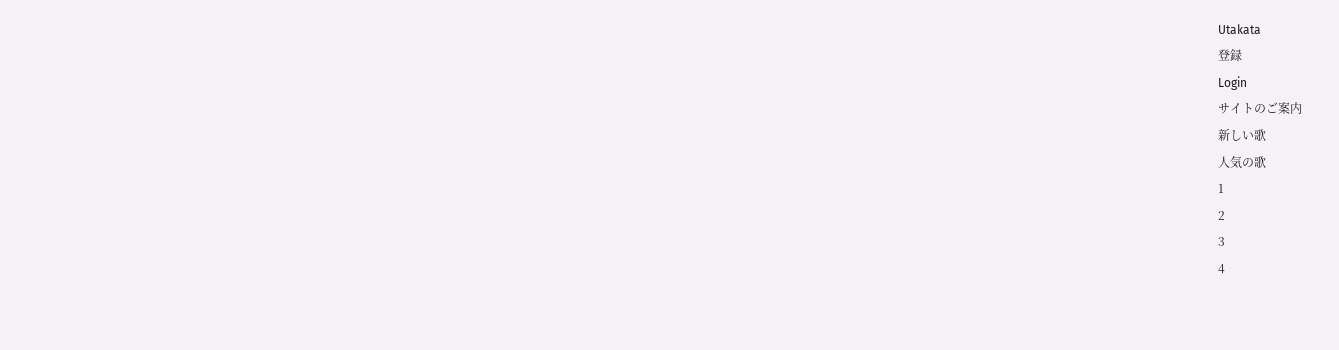Utakata
登録
Login
サイトのご案内
新しい歌
人気の歌
1
2
3
4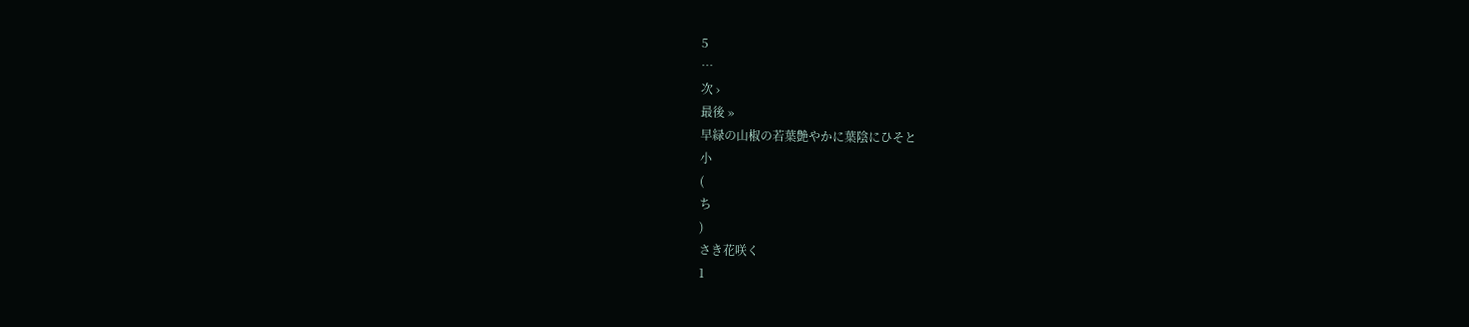5
…
次 ›
最後 »
早緑の山椒の若葉艶やかに葉陰にひそと
小
(
ち
)
さき花咲く
1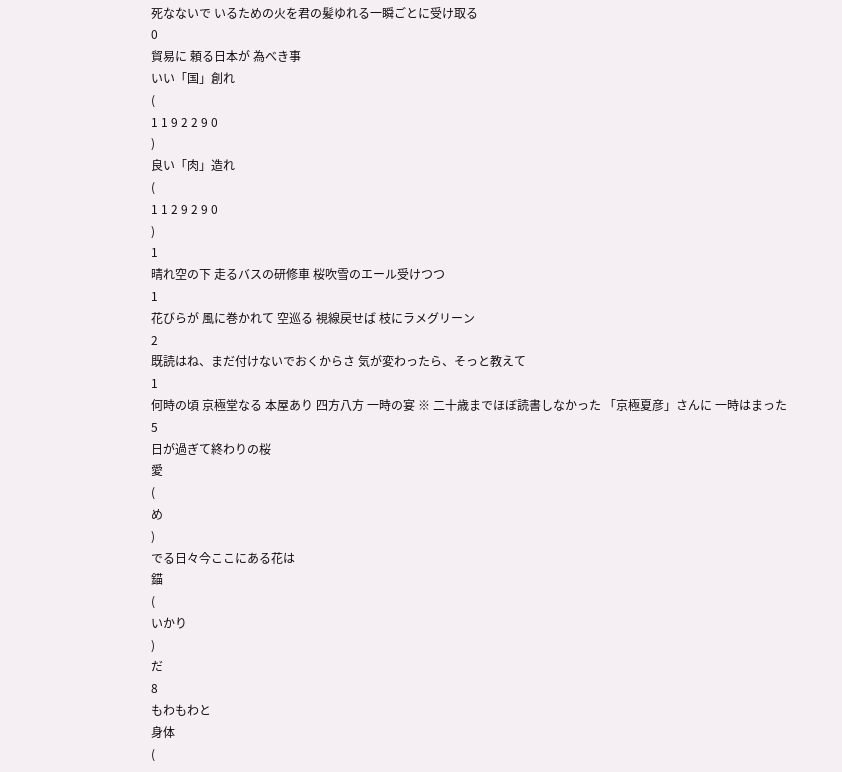死なないで いるための火を君の髪ゆれる一瞬ごとに受け取る
0
貿易に 頼る日本が 為べき事
いい「国」創れ
(
1 1 9 2 2 9 0
)
良い「肉」造れ
(
1 1 2 9 2 9 0
)
1
晴れ空の下 走るバスの研修車 桜吹雪のエール受けつつ
1
花びらが 風に巻かれて 空巡る 視線戻せば 枝にラメグリーン
2
既読はね、まだ付けないでおくからさ 気が変わったら、そっと教えて
1
何時の頃 京極堂なる 本屋あり 四方八方 一時の宴 ※ 二十歳までほぼ読書しなかった 「京極夏彦」さんに 一時はまった
5
日が過ぎて終わりの桜
愛
(
め
)
でる日々今ここにある花は
錨
(
いかり
)
だ
8
もわもわと
身体
(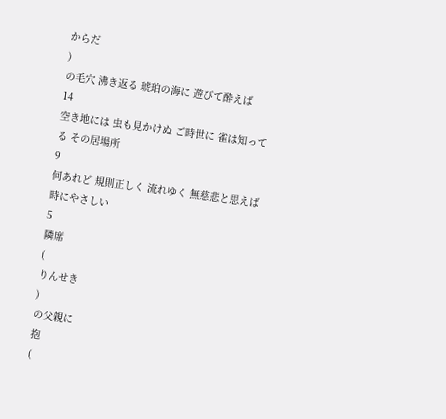からだ
)
の毛穴 沸き返る 琥珀の海に 遊びて酔えば
14
空き地には 虫も見かけぬ ご時世に 雀は知ってる その居場所
9
何あれど 規則正しく 流れゆく 無慈悲と思えば 時にやさしい
5
隣席
(
りんせき
)
の父親に
抱
(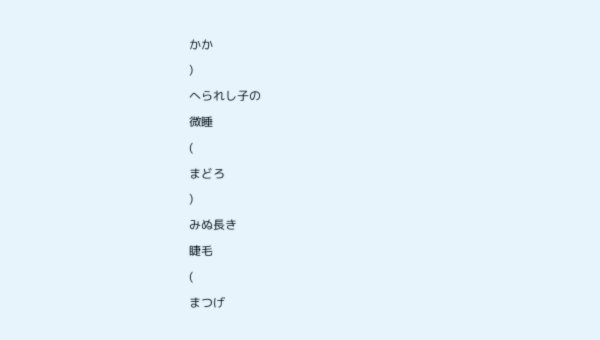かか
)
へられし子の
微睡
(
まどろ
)
みぬ長き
睫毛
(
まつげ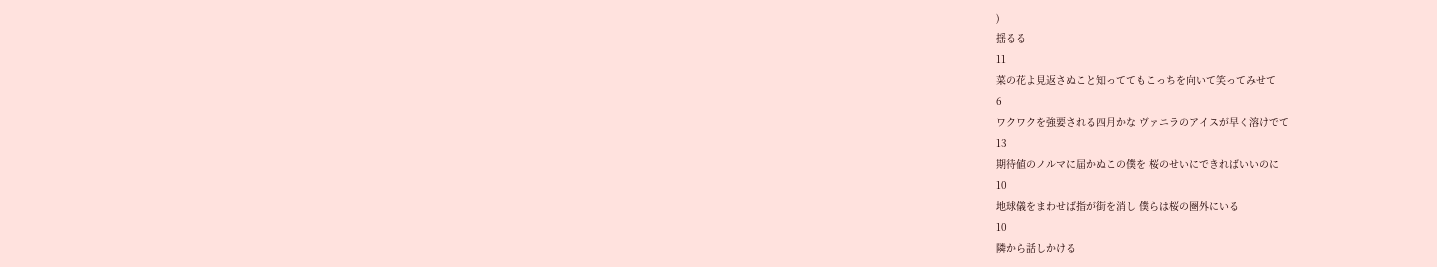)
揺るる
11
菜の花よ見返さぬこと知っててもこっちを向いて笑ってみせて
6
ワクワクを強要される四月かな ヴァニラのアイスが早く溶けでて
13
期待値のノルマに届かぬこの僕を 桜のせいにできればいいのに
10
地球儀をまわせば指が街を消し 僕らは桜の圏外にいる
10
隣から話しかける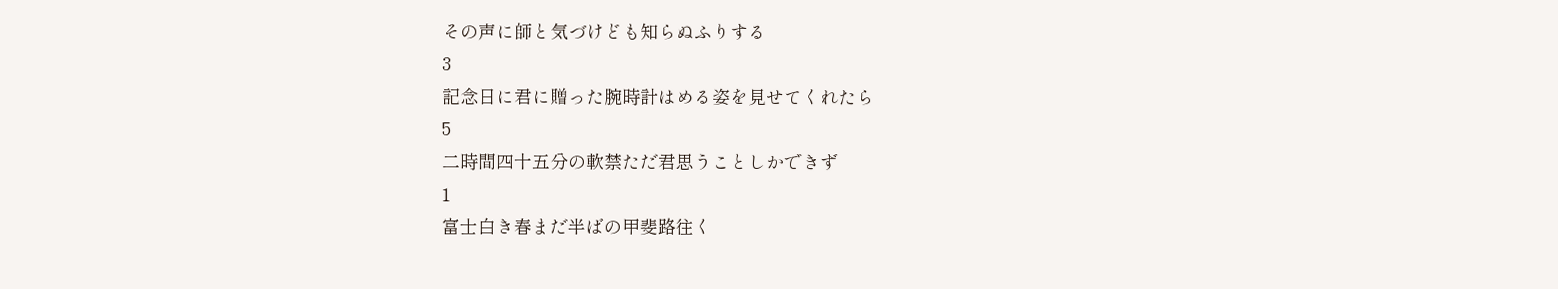その声に師と気づけども知らぬふりする
3
記念日に君に贈った腕時計はめる姿を見せてくれたら
5
二時間四十五分の軟禁ただ君思うことしかできず
1
富士白き春まだ半ばの甲斐路往く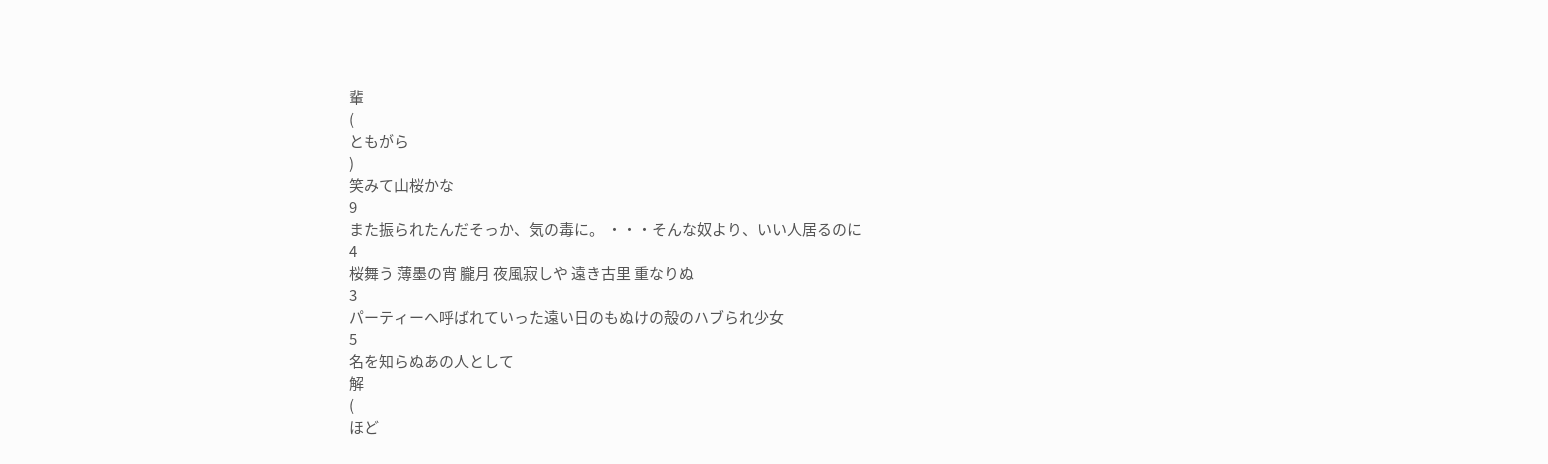輩
(
ともがら
)
笑みて山桜かな
9
また振られたんだそっか、気の毒に。 ・・・そんな奴より、いい人居るのに
4
桜舞う 薄墨の宵 朧月 夜風寂しや 遠き古里 重なりぬ
3
パーティーへ呼ばれていった遠い日のもぬけの殻のハブられ少女
5
名を知らぬあの人として
解
(
ほど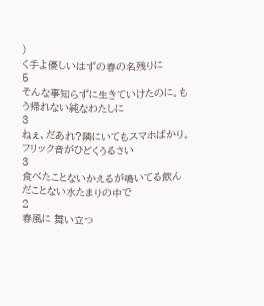)
く手よ優しいはずの春の名残りに
5
そんな事知らずに生きていけたのに。もう帰れない純なわたしに
3
ねぇ、だあれ?隣にいてもスマホばかり。フリック音がひどくうるさい
3
食べたことないかえるが鳴いてる飲んだことない水たまりの中で
2
春風に 舞い立つ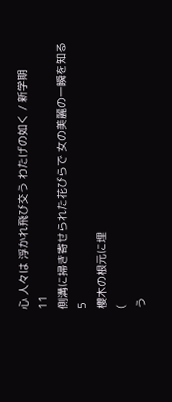心 人々は 浮かれ飛び交う わたげの如く / 新学期
11
側溝に掃き寄せられた花びらで 女の美麗の一瞬を知る
5
櫻木の根元に埋
(
う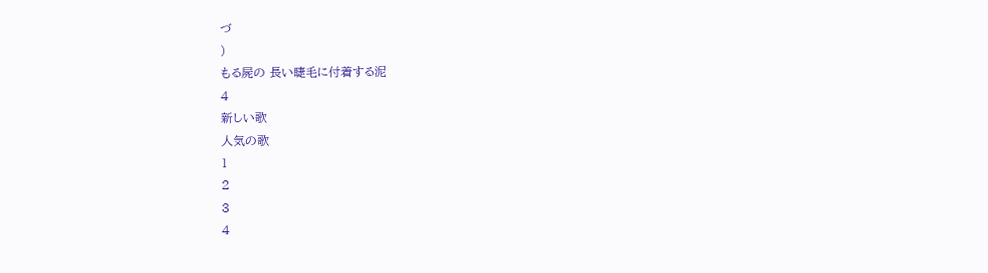づ
)
もる屍の 長い睫毛に付着する泥
4
新しい歌
人気の歌
1
2
3
4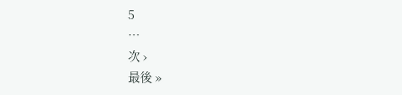5
…
次 ›
最後 »